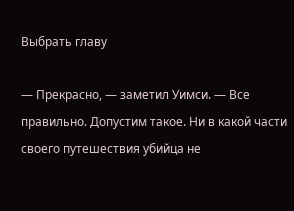Выбрать главу

— Прекрасно, — заметил Уимси. — Все правильно. Допустим такое. Ни в какой части своего путешествия убийца не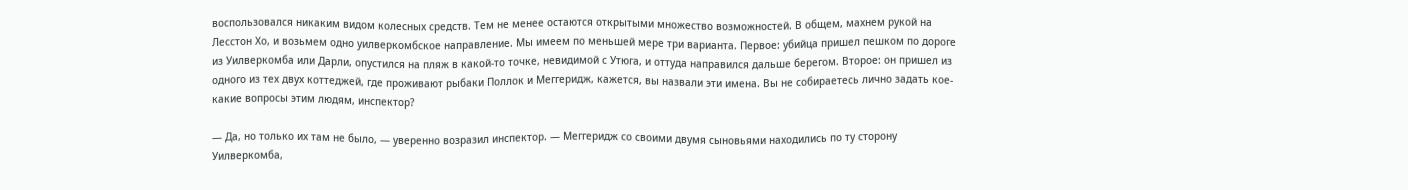воспользовался никаким видом колесных средств. Тем не менее остаются открытыми множество возможностей. В общем, махнем рукой на Лесстон Хо, и возьмем одно уилверкомбское направление. Мы имеем по меньшей мере три варианта. Первое: убийца пришел пешком по дороге из Уилверкомба или Дарли, опустился на пляж в какой-то точке, невидимой с Утюга, и оттуда направился дальше берегом. Второе: он пришел из одного из тех двух коттеджей, где проживают рыбаки Поллок и Меггеридж, кажется, вы назвали эти имена. Вы не собираетесь лично задать кое-какие вопросы этим людям, инспектор?

— Да, но только их там не было, — уверенно возразил инспектор. — Меггеридж со своими двумя сыновьями находились по ту сторону Уилверкомба,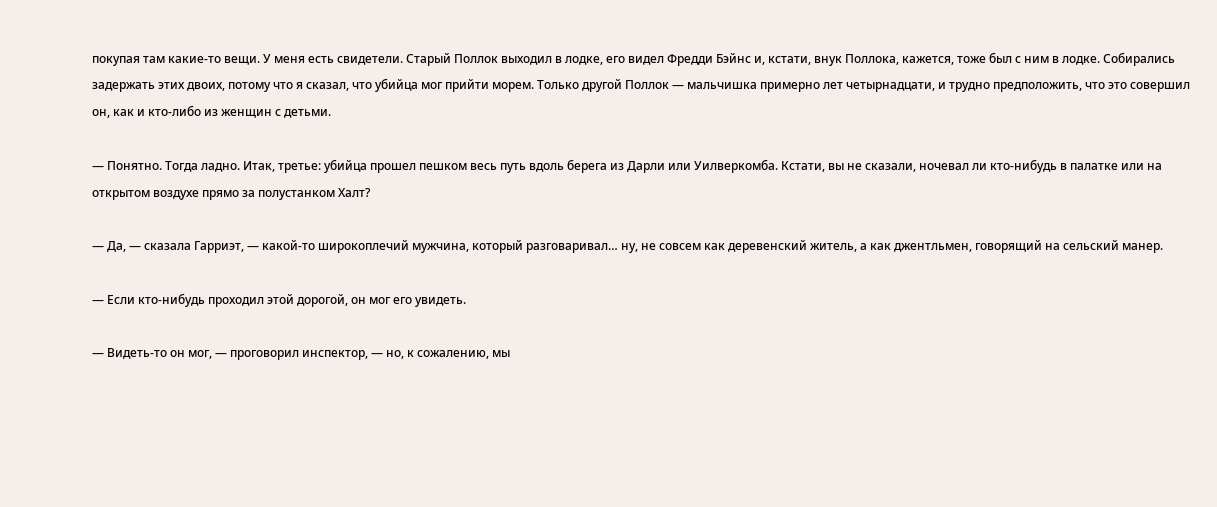покупая там какие-то вещи. У меня есть свидетели. Старый Поллок выходил в лодке, его видел Фредди Бэйнс и, кстати, внук Поллока, кажется, тоже был с ним в лодке. Собирались задержать этих двоих, потому что я сказал, что убийца мог прийти морем. Только другой Поллок — мальчишка примерно лет четырнадцати, и трудно предположить, что это совершил он, как и кто-либо из женщин с детьми.

— Понятно. Тогда ладно. Итак, третье: убийца прошел пешком весь путь вдоль берега из Дарли или Уилверкомба. Кстати, вы не сказали, ночевал ли кто-нибудь в палатке или на открытом воздухе прямо за полустанком Халт?

— Да, — сказала Гарриэт, — какой-то широкоплечий мужчина, который разговаривал… ну, не совсем как деревенский житель, а как джентльмен, говорящий на сельский манер.

— Если кто-нибудь проходил этой дорогой, он мог его увидеть.

— Видеть-то он мог, — проговорил инспектор, — но, к сожалению, мы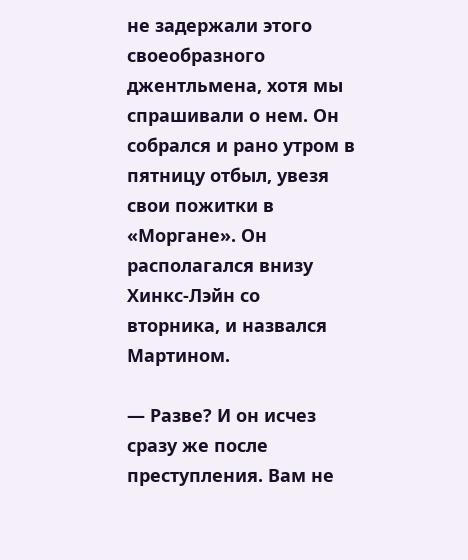не задержали этого своеобразного джентльмена, хотя мы спрашивали о нем. Он собрался и рано утром в пятницу отбыл, увезя свои пожитки в «Моргане». Он располагался внизу Хинкс-Лэйн со вторника, и назвался Мартином.

— Разве? И он исчез сразу же после преступления. Вам не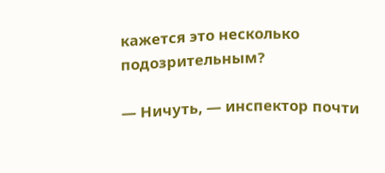кажется это несколько подозрительным?

— Ничуть, — инспектор почти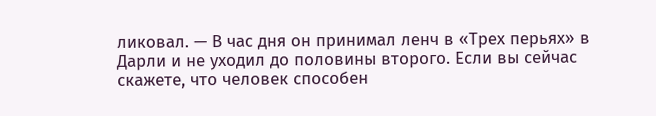ликовал. — В час дня он принимал ленч в «Трех перьях» в Дарли и не уходил до половины второго. Если вы сейчас скажете, что человек способен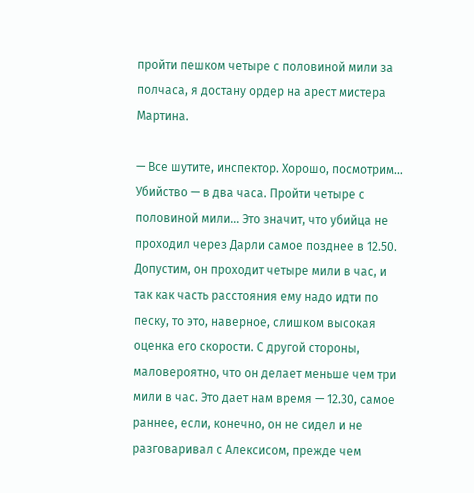пройти пешком четыре с половиной мили за полчаса, я достану ордер на арест мистера Мартина.

— Все шутите, инспектор. Хорошо, посмотрим… Убийство — в два часа. Пройти четыре с половиной мили… Это значит, что убийца не проходил через Дарли самое позднее в 12.50. Допустим, он проходит четыре мили в час, и так как часть расстояния ему надо идти по песку, то это, наверное, слишком высокая оценка его скорости. С другой стороны, маловероятно, что он делает меньше чем три мили в час. Это дает нам время — 12.30, самое раннее, если, конечно, он не сидел и не разговаривал с Алексисом, прежде чем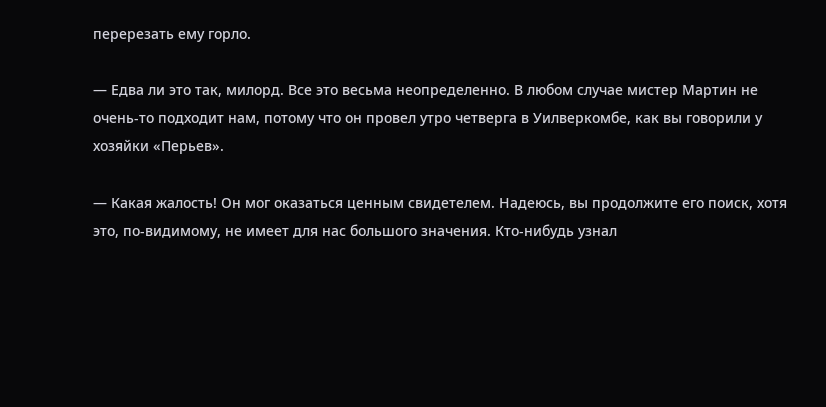перерезать ему горло.

— Едва ли это так, милорд. Все это весьма неопределенно. В любом случае мистер Мартин не очень-то подходит нам, потому что он провел утро четверга в Уилверкомбе, как вы говорили у хозяйки «Перьев».

— Какая жалость! Он мог оказаться ценным свидетелем. Надеюсь, вы продолжите его поиск, хотя это, по-видимому, не имеет для нас большого значения. Кто-нибудь узнал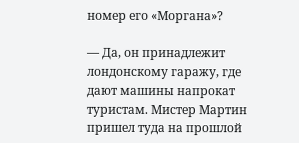номер его «Моргана»?

— Да, он принадлежит лондонскому гаражу, где дают машины напрокат туристам. Мистер Мартин пришел туда на прошлой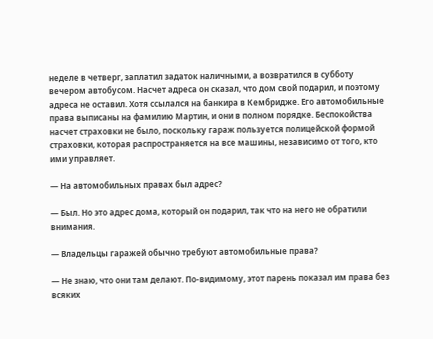неделе в четверг, заплатил задаток наличными, а возвратился в субботу вечером автобусом. Насчет адреса он сказал, что дом свой подарил, и поэтому адреса не оставил. Хотя ссылался на банкира в Кембридже. Его автомобильные права выписаны на фамилию Мартин, и они в полном порядке. Беспокойства насчет страховки не было, поскольку гараж пользуется полицейской формой страховки, которая распространяется на все машины, независимо от того, кто ими управляет.

— На автомобильных правах был адрес?

— Был. Но это адрес дома, который он подарил, так что на него не обратили внимания.

— Владельцы гаражей обычно требуют автомобильные права?

— Не знаю, что они там делают. По-видимому, этот парень показал им права без всяких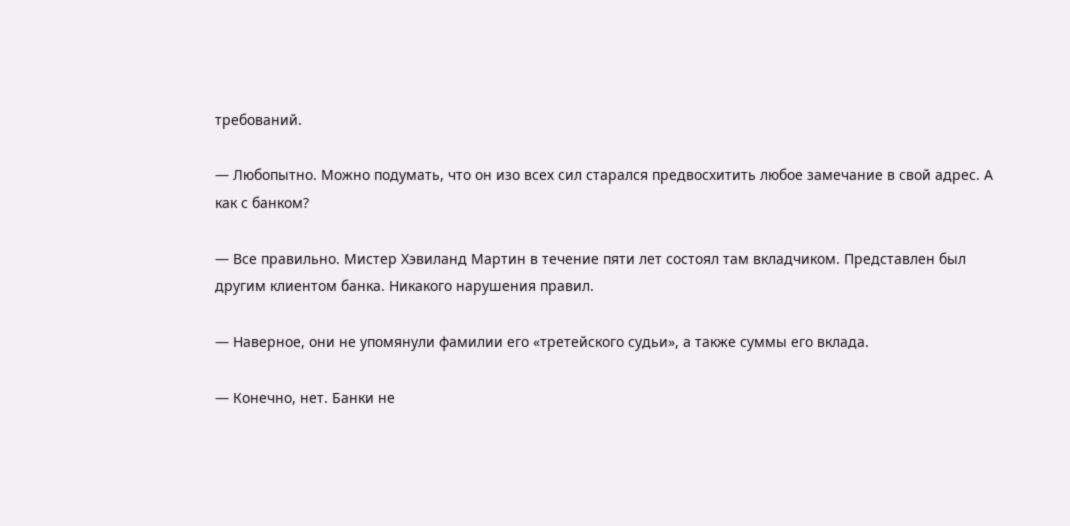требований.

— Любопытно. Можно подумать, что он изо всех сил старался предвосхитить любое замечание в свой адрес. А как с банком?

— Все правильно. Мистер Хэвиланд Мартин в течение пяти лет состоял там вкладчиком. Представлен был другим клиентом банка. Никакого нарушения правил.

— Наверное, они не упомянули фамилии его «третейского судьи», а также суммы его вклада.

— Конечно, нет. Банки не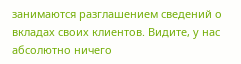занимаются разглашением сведений о вкладах своих клиентов. Видите, у нас абсолютно ничего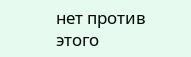нет против этого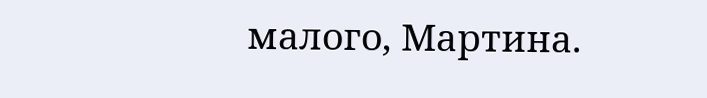малого, Мартина.